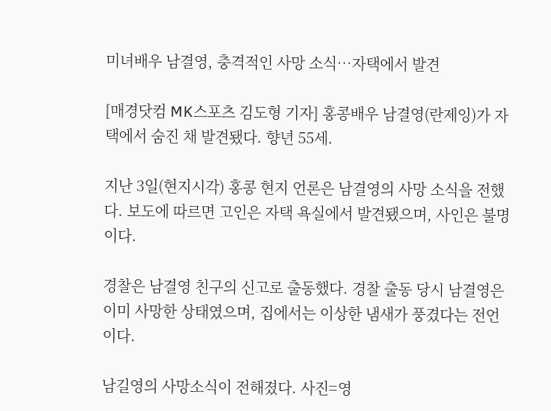미녀배우 남결영, 충격적인 사망 소식…자택에서 발견

[매경닷컴 MK스포츠 김도형 기자] 홍콩배우 남결영(란제잉)가 자택에서 숨진 채 발견됐다. 향년 55세.

지난 3일(현지시각) 홍콩 현지 언론은 남결영의 사망 소식을 전했다. 보도에 따르면 고인은 자택 욕실에서 발견됐으며, 사인은 불명이다.

경찰은 남결영 친구의 신고로 출동했다. 경찰 출동 당시 남결영은 이미 사망한 상태였으며, 집에서는 이상한 냄새가 풍겼다는 전언이다.

남길영의 사망소식이 전해졌다. 사진=영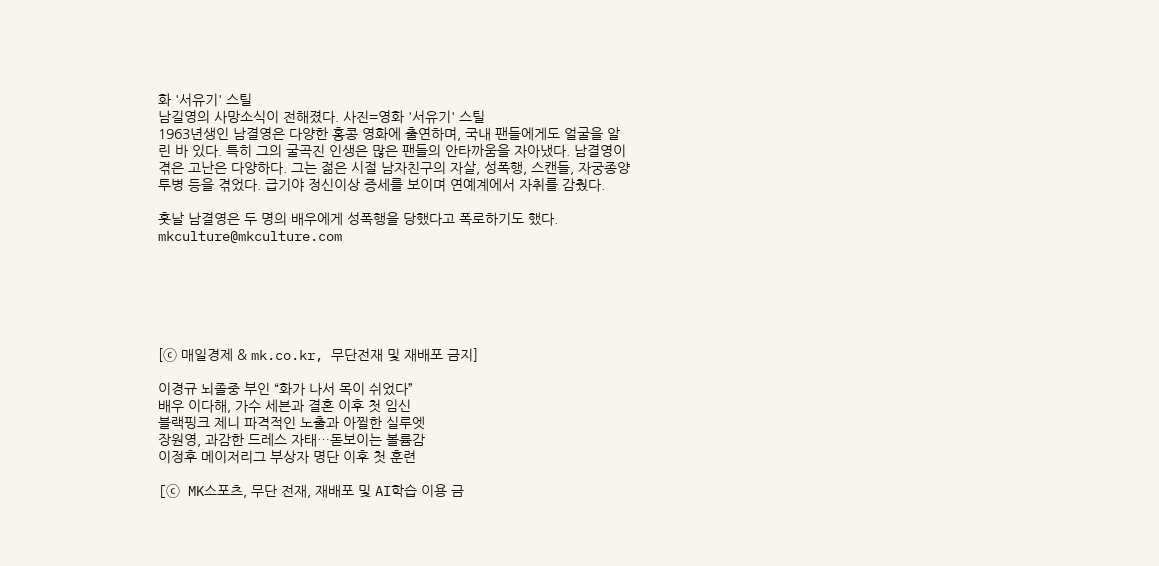화 '서유기' 스틸
남길영의 사망소식이 전해졌다. 사진=영화 '서유기' 스틸
1963년생인 남결영은 다양한 홍콩 영화에 출연하며, 국내 팬들에게도 얼굴을 알린 바 있다. 특히 그의 굴곡진 인생은 많은 팬들의 안타까움을 자아냈다. 남결영이 겪은 고난은 다양하다. 그는 젊은 시절 남자친구의 자살, 성폭행, 스캔들, 자궁종양 투병 등을 겪었다. 급기야 정신이상 증세를 보이며 연예계에서 자취를 감췄다.

훗날 남결영은 두 명의 배우에게 성폭행을 당했다고 폭로하기도 했다. mkculture@mkculture.com






[ⓒ 매일경제 & mk.co.kr, 무단전재 및 재배포 금지]

이경규 뇌졸중 부인 “화가 나서 목이 쉬었다”
배우 이다해, 가수 세븐과 결혼 이후 첫 임신
블랙핑크 제니 파격적인 노출과 아찔한 실루엣
장원영, 과감한 드레스 자태…돋보이는 볼륨감
이정후 메이저리그 부상자 명단 이후 첫 훈련

[ⓒ MK스포츠, 무단 전재, 재배포 및 AI학습 이용 금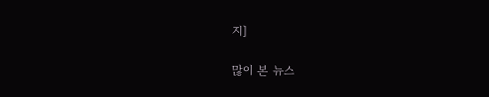지]

많이 본 뉴스